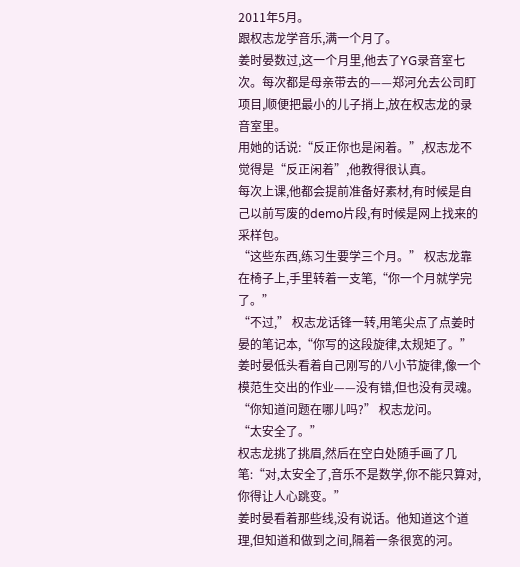2011年5月。
跟权志龙学音乐,满一个月了。
姜时晏数过,这一个月里,他去了YG录音室七次。每次都是母亲带去的——郑河允去公司盯项目,顺便把最小的儿子捎上,放在权志龙的录音室里。
用她的话说:“反正你也是闲着。”,权志龙不觉得是“反正闲着”,他教得很认真。
每次上课,他都会提前准备好素材,有时候是自己以前写废的demo片段,有时候是网上找来的采样包。
“这些东西,练习生要学三个月。” 权志龙靠在椅子上,手里转着一支笔,“你一个月就学完了。”
“不过,” 权志龙话锋一转,用笔尖点了点姜时晏的笔记本,“你写的这段旋律,太规矩了。”
姜时晏低头看着自己刚写的八小节旋律,像一个模范生交出的作业——没有错,但也没有灵魂。
“你知道问题在哪儿吗?” 权志龙问。
“太安全了。”
权志龙挑了挑眉,然后在空白处随手画了几笔:“对,太安全了,音乐不是数学,你不能只算对,你得让人心跳变。”
姜时晏看着那些线,没有说话。他知道这个道理,但知道和做到之间,隔着一条很宽的河。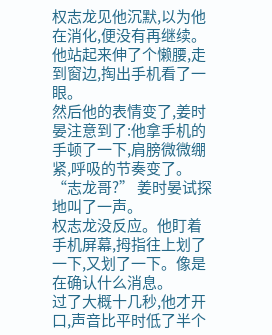权志龙见他沉默,以为他在消化,便没有再继续。他站起来伸了个懒腰,走到窗边,掏出手机看了一眼。
然后他的表情变了,姜时晏注意到了:他拿手机的手顿了一下,肩膀微微绷紧,呼吸的节奏变了。
“志龙哥?” 姜时晏试探地叫了一声。
权志龙没反应。他盯着手机屏幕,拇指往上划了一下,又划了一下。像是在确认什么消息。
过了大概十几秒,他才开口,声音比平时低了半个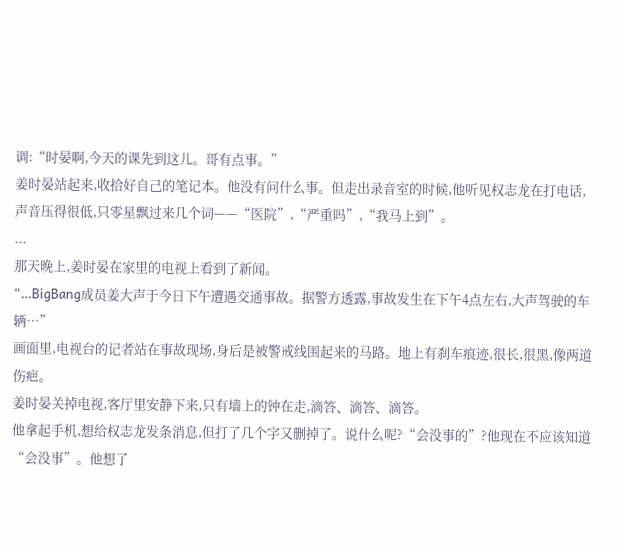调:“时晏啊,今天的课先到这儿。哥有点事。”
姜时晏站起来,收拾好自己的笔记本。他没有问什么事。但走出录音室的时候,他听见权志龙在打电话,声音压得很低,只零星飘过来几个词——“医院”,“严重吗”,“我马上到”。
...
那天晚上,姜时晏在家里的电视上看到了新闻。
“…BigBang成员姜大声于今日下午遭遇交通事故。据警方透露,事故发生在下午4点左右,大声驾驶的车辆…”
画面里,电视台的记者站在事故现场,身后是被警戒线围起来的马路。地上有刹车痕迹,很长,很黑,像两道伤疤。
姜时晏关掉电视,客厅里安静下来,只有墙上的钟在走,滴答、滴答、滴答。
他拿起手机,想给权志龙发条消息,但打了几个字又删掉了。说什么呢?“会没事的”?他现在不应该知道“会没事”。他想了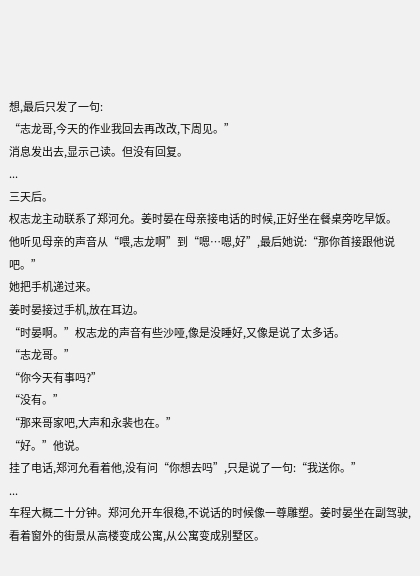想,最后只发了一句:
“志龙哥,今天的作业我回去再改改,下周见。”
消息发出去,显示己读。但没有回复。
...
三天后。
权志龙主动联系了郑河允。姜时晏在母亲接电话的时候,正好坐在餐桌旁吃早饭。
他听见母亲的声音从“喂,志龙啊”到“嗯…嗯,好”,最后她说:“那你首接跟他说吧。”
她把手机递过来。
姜时晏接过手机,放在耳边。
“时晏啊。”权志龙的声音有些沙哑,像是没睡好,又像是说了太多话。
“志龙哥。”
“你今天有事吗?”
“没有。”
“那来哥家吧,大声和永裴也在。”
“好。”他说。
挂了电话,郑河允看着他,没有问“你想去吗”,只是说了一句:“我送你。”
...
车程大概二十分钟。郑河允开车很稳,不说话的时候像一尊雕塑。姜时晏坐在副驾驶,看着窗外的街景从高楼变成公寓,从公寓变成别墅区。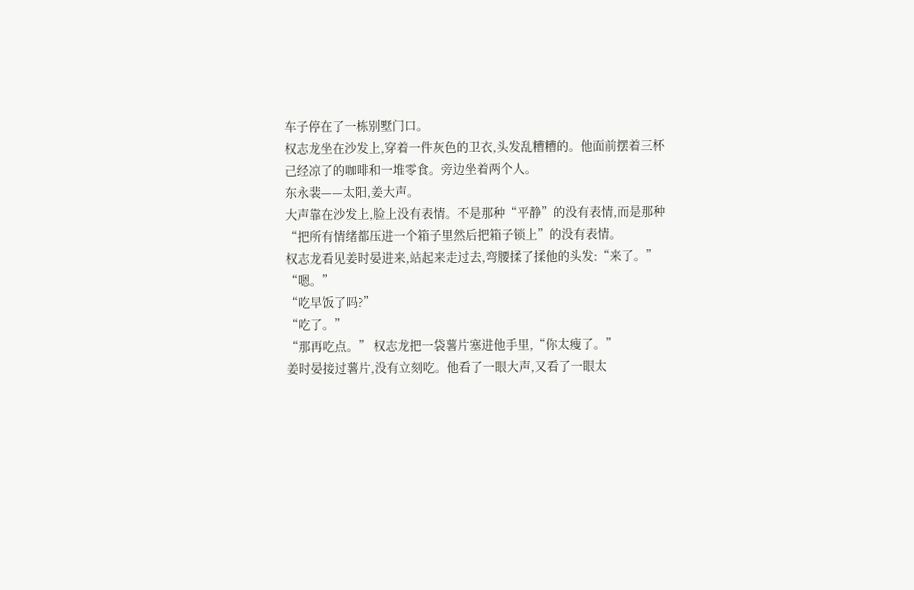车子停在了一栋别墅门口。
权志龙坐在沙发上,穿着一件灰色的卫衣,头发乱糟糟的。他面前摆着三杯己经凉了的咖啡和一堆零食。旁边坐着两个人。
东永裴——太阳,姜大声。
大声靠在沙发上,脸上没有表情。不是那种“平静”的没有表情,而是那种“把所有情绪都压进一个箱子里然后把箱子锁上”的没有表情。
权志龙看见姜时晏进来,站起来走过去,弯腰揉了揉他的头发:“来了。”
“嗯。”
“吃早饭了吗?”
“吃了。”
“那再吃点。” 权志龙把一袋薯片塞进他手里,“你太瘦了。”
姜时晏接过薯片,没有立刻吃。他看了一眼大声,又看了一眼太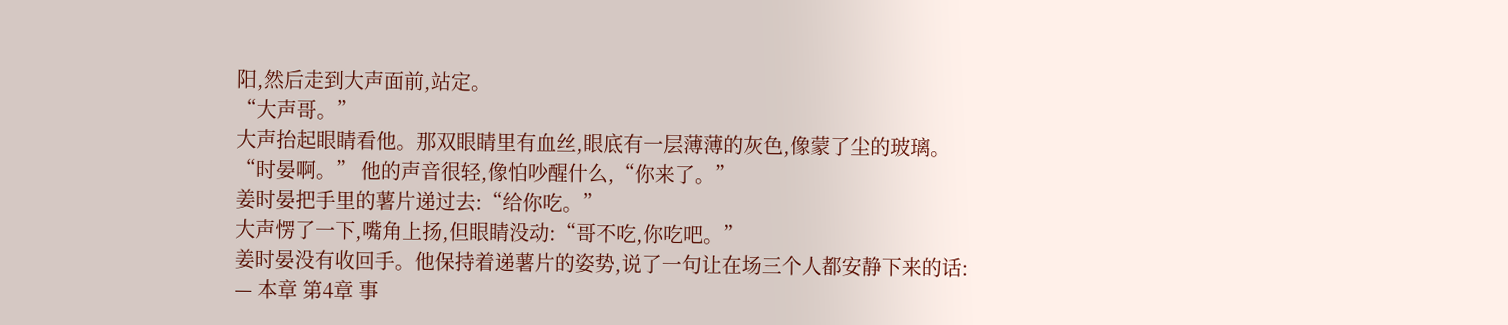阳,然后走到大声面前,站定。
“大声哥。”
大声抬起眼睛看他。那双眼睛里有血丝,眼底有一层薄薄的灰色,像蒙了尘的玻璃。
“时晏啊。” 他的声音很轻,像怕吵醒什么,“你来了。”
姜时晏把手里的薯片递过去:“给你吃。”
大声愣了一下,嘴角上扬,但眼睛没动:“哥不吃,你吃吧。”
姜时晏没有收回手。他保持着递薯片的姿势,说了一句让在场三个人都安静下来的话:
— 本章 第4章 事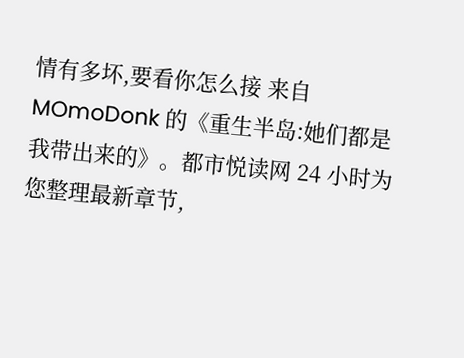情有多坏,要看你怎么接 来自 MOmoDonk 的《重生半岛:她们都是我带出来的》。都市悦读网 24 小时为您整理最新章节,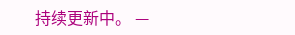持续更新中。 —